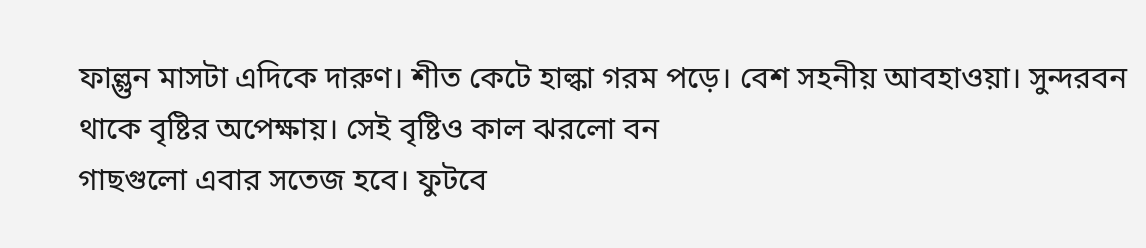ফাল্গুন মাসটা এদিকে দারুণ। শীত কেটে হাল্কা গরম পড়ে। বেশ সহনীয় আবহাওয়া। সুন্দরবন থাকে বৃষ্টির অপেক্ষায়। সেই বৃষ্টিও কাল ঝরলো বন
গাছগুলো এবার সতেজ হবে। ফুটবে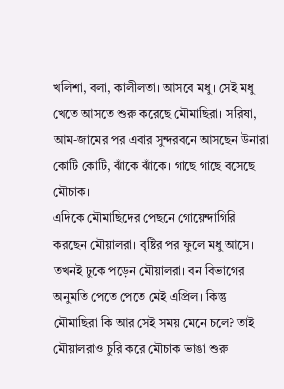খলিশা, বলা, কালীলতা। আসবে মধু। সেই মধু খেতে আসতে শুরু করেছে মৌমাছিরা। সরিষা, আম-জামের পর এবার সুন্দরবনে আসছেন উনারা কোটি কোটি, ঝাঁকে ঝাঁকে। গাছে গাছে বসেছে মৌচাক।
এদিকে মৌমাছিদের পেছনে গোয়েন্দাগিরি করছেন মৌয়ালরা। বৃষ্টির পর ফুলে মধু আসে। তখনই ঢুকে পড়েন মৌয়ালরা। বন বিভাগের অনুমতি পেতে পেতে মেই এপ্রিল। কিন্তু মৌমাছিরা কি আর সেই সময় মেনে চলে? তাই মৌয়ালরাও চুরি করে মৌচাক ভাঙা শুরু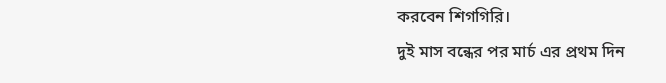করবেন শিগগিরি।
দুই মাস বন্ধের পর মার্চ এর প্রথম দিন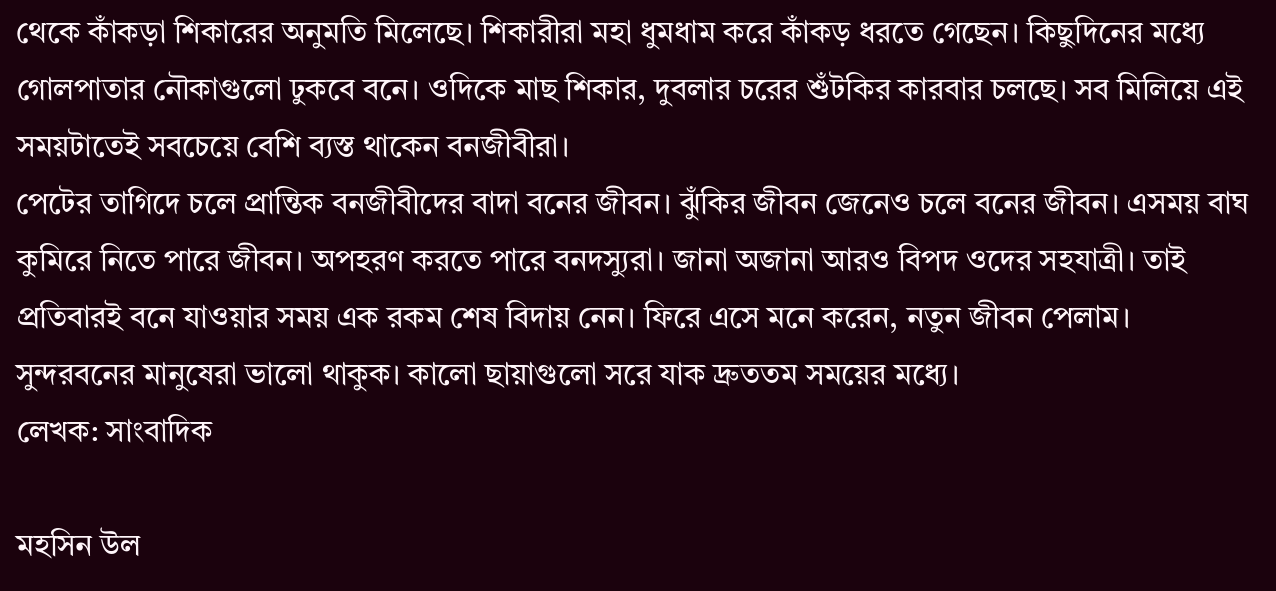থেকে কাঁকড়া শিকারের অনুমতি মিলেছে। শিকারীরা মহা ধুমধাম করে কাঁকড় ধরতে গেছেন। কিছুদিনের মধ্যে গোলপাতার নৌকাগুলো ঢুকবে বনে। ওদিকে মাছ শিকার, দুবলার চরের শুঁটকির কারবার চলছে। সব মিলিয়ে এই সময়টাতেই সবচেয়ে বেশি ব্যস্ত থাকেন বনজীবীরা।
পেটের তাগিদে চলে প্রান্তিক বনজীবীদের বাদা বনের জীবন। ঝুঁকির জীবন জেনেও চলে বনের জীবন। এসময় বাঘ কুমিরে নিতে পারে জীবন। অপহরণ করতে পারে বনদস্যুরা। জানা অজানা আরও বিপদ ওদের সহযাত্রী। তাই প্রতিবারই বনে যাওয়ার সময় এক রকম শেষ বিদায় নেন। ফিরে এসে মনে করেন, নতুন জীবন পেলাম।
সুন্দরবনের মানুষেরা ভালো থাকুক। কালো ছায়াগুলো সরে যাক দ্রুততম সময়ের মধ্যে।
লেখক: সাংবাদিক

মহসিন উল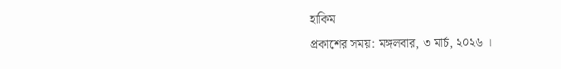হাকিম
প্রকাশের সময়: মঙ্গলবার, ৩ মার্চ, ২০২৬ ।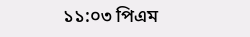১১:০৩ পিএম